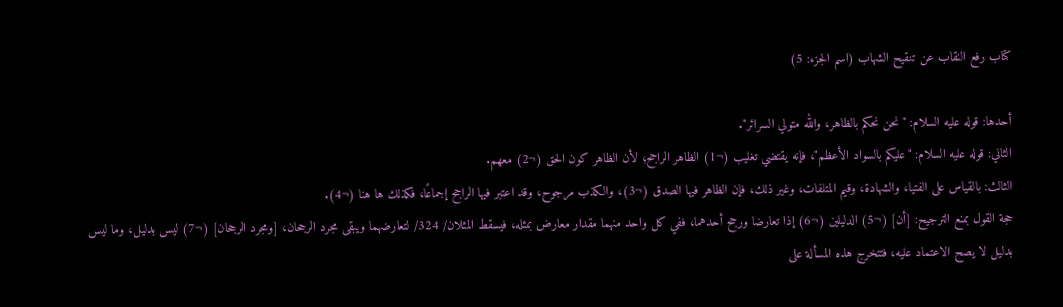كتاب رفع النقاب عن تنقيح الشهاب (اسم الجزء: 5)

أحدها: قوله عليه السلام: "نحن نحكم بالظاهر، والله متولي السرائر".
الثاني: قوله عليه السلام: "عليكم بالسواد الأعظم"، فإنه يقتضي تغليب (¬1) الظاهر الراجح؛ لأن الظاهر كون الحق (¬2) معهم.
الثالث: بالقياس على الفتيا، والشهادة، وقيم المتلفات، وغير ذلك، فإن الظاهر فيها الصدق (¬3)، والكذب مرجوح، وقد اعتبر فيها الراجح إجماعًا، فكذلك ها هنا (¬4).
حجة القول بمنع الترجيح: [أن] (¬5) الدليلين (¬6) إذا تعارضا ورجح أحدهما، ففي كل واحد منهما مقدار معارض بمثله، فيسقط المثلان/ 324/ لتعارضهما ويبقى مجرد الرجحان، [ومجرد الرجحان] (¬7) ليس بدليل، وما ليس بدليل لا يصح الاعتماد عليه، فتتخرج هذه المسألة على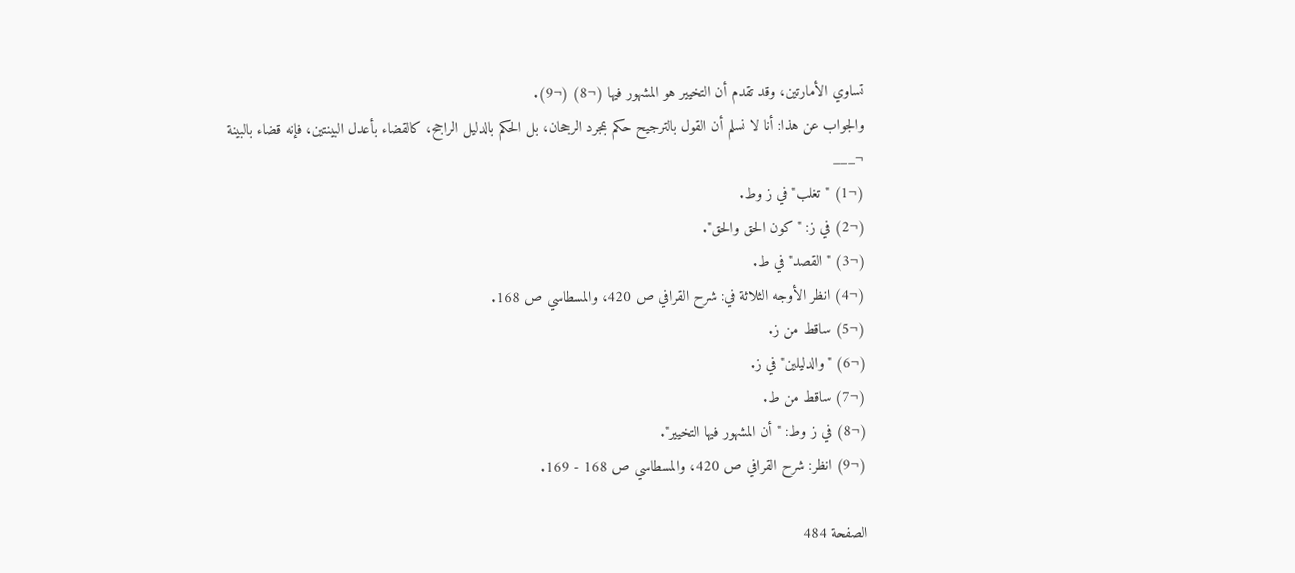تساوي الأمارتين، وقد تقدم أن التخيير هو المشهور فيها (¬8) (¬9).
والجواب عن هذا: أنا لا نسلم أن القول بالترجيح حكم بمجرد الرجحان، بل الحكم بالدليل الراجح، كالقضاء بأعدل البينتين، فإنه قضاء بالبينة
¬___
(¬1) "تغلب" في ز وط.
(¬2) في ز: "كون الحق والحق".
(¬3) "القصد" في ط.
(¬4) انظر الأوجه الثلاثة في: شرح القرافي ص 420، والمسطاسي ص 168.
(¬5) ساقط من ز.
(¬6) "والدليلين" في ز.
(¬7) ساقط من ط.
(¬8) في ز وط: "أن المشهور فيها التخيير".
(¬9) انظر: شرح القرافي ص 420، والمسطاسي ص 168 - 169.

الصفحة 484